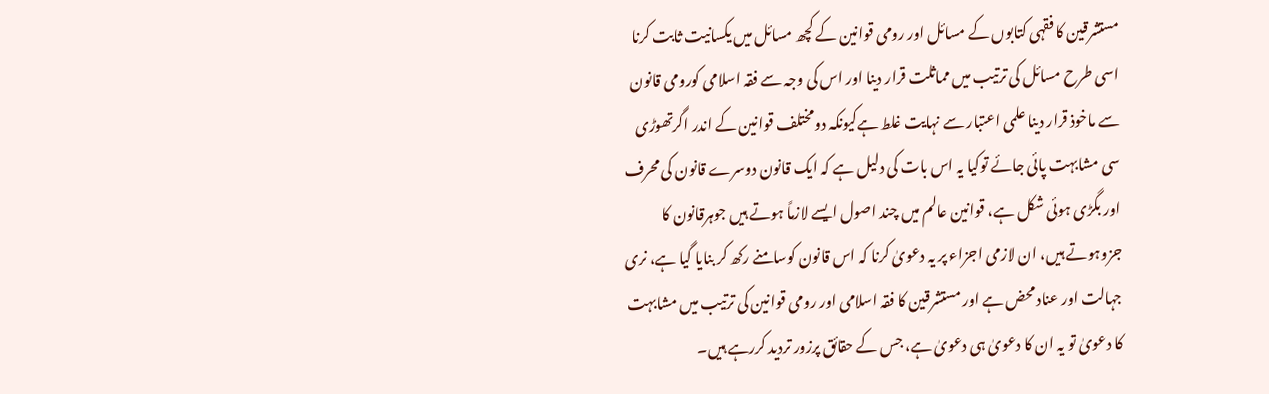مستشرقین کا فقہی کتابوں کے مسائل اور رومی قوانین کے کچھ مسائل میں یکسانیت ثابت کرنا اسی طرح مسائل کی ترتیب میں مماثلت قرار دینا اور اس کی وجہ سے فقہ اسلامی کورومی قانون سے ماخوذ قرار دینا علمی اعتبار سے نہایت غلط ہےکیونکہ دومختلف قوانین کے اندر اگرتھوڑی سی مشابہت پائی جائے توکیا یہ اس بات کی دلیل ہے کہ ایک قانون دوسرے قانون کی محرف اور بگڑی ہوئی شکل ہے، قوانین عالم میں چند اصول ایسے لازماً ہوتے ہیں جوہرقانون کا جزوہوتے ہیں، ان لازمی اجزاء پر یہ دعویٰ کرنا کہ اس قانون کوسامنے رکھ کر بنایا گیا ہے، نری جہالت اور عناد محض ہے اور مستشرقین کا فقہ اسلامی اور رومی قوانین کی ترتیب میں مشابہت کا دعویٰ تو یہ ان کا دعویٰ ہی دعویٰ ہے، جس کے حقائق پرزور تردید کررہے ہیں۔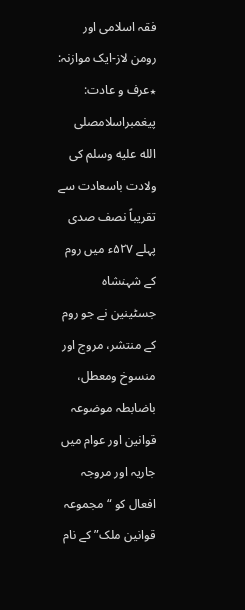فقہ اسلامی اور رومن لاز-ایک موازنہ:
٭عرف و عادت:
پیغمبراسلامصلى الله عليه وسلم کی ولادت باسعادت سے تقریباً نصف صدی پہلے ۵۲۷ء میں روم کے شہنشاہ جسٹینین نے جو روم کے منتشر، مروج اور منسوخ ومعطل، باضابطہ موضوعہ قوانین اور عوام میں جاریہ اور مروجہ افعال کو “مجموعہ قوانین ملک” کے نام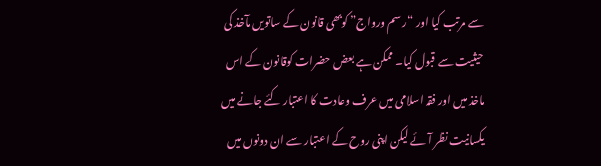سے مرتب کیا اور “رسم ورواج” کوبھی قانون کے ساتویں مآخذ کی حیثیت سے قبول کیا۔ ممکن ہے بعض حضرات کوقانون کے اس ماخذ میں اور فقہ اسلامی میں عرف وعادت کا اعتبار کئے جانے میں یکسانیت نظر آئے لیکن اپنی روح کے اعتبار سے ان دونوں میں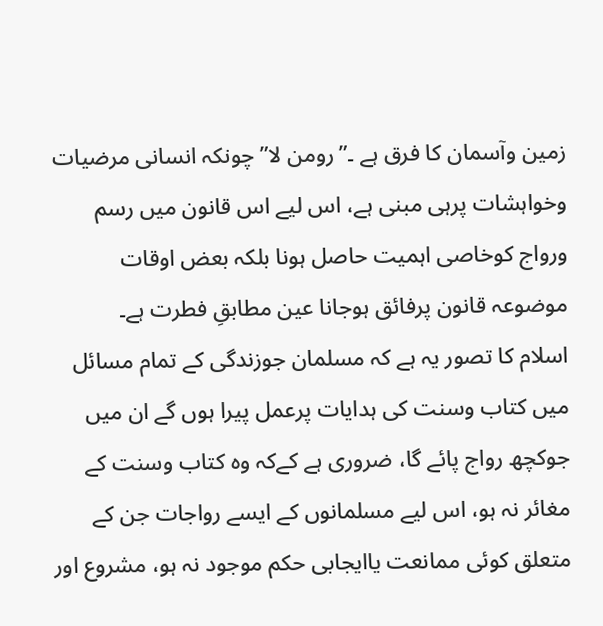زمین وآسمان کا فرق ہے ۔”رومن لا” چونکہ انسانی مرضیات وخواہشات پرہی مبنی ہے، اس لیے اس قانون میں رسم ورواج کوخاصی اہمیت حاصل ہونا بلکہ بعض اوقات موضوعہ قانون پرفائق ہوجانا عین مطابقِ فطرت ہے۔
اسلام کا تصور یہ ہے کہ مسلمان جوزندگی کے تمام مسائل میں کتاب وسنت کی ہدایات پرعمل پیرا ہوں گے ان میں جوکچھ رواج پائے گا، ضروری ہے کےکہ وہ کتاب وسنت کے مغائر نہ ہو، اس لیے مسلمانوں کے ایسے رواجات جن کے متعلق کوئی ممانعت یاایجابی حکم موجود نہ ہو، مشروع اور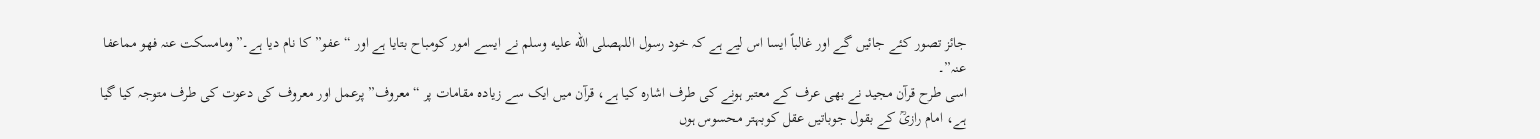جائز تصور کئے جائیں گے اور غالباً ایسا اس لیے ہے کہ خود رسول اللہصلى الله عليه وسلم نے ایسے امور کومباح بتایا ہے اور “عفو” کا نام دیا ہے۔”ومامسکت عنہ فھو مماعفا عنہ”۔
اسی طرح قرآن مجید نے بھی عرف کے معتبر ہونے کی طرف اشارہ کیا ہے، قرآن میں ایک سے زیادہ مقامات پر “معروف” پرعمل اور معروف کی دعوت کی طرف متوجہ کیا گیا ہے، امام رازیؒ کے بقول جوباتیں عقل کوبہتر محسوس ہوں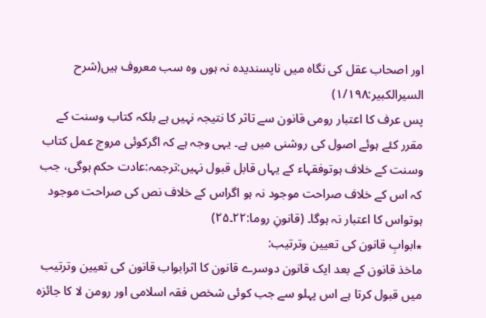اور اصحاب عقل کی نگاہ میں ناپسندیدہ نہ ہوں وہ سب معروف ہیں(شرح السیرالکبیر:۱/۱۹۸)
پس عرف کا اعتبار رومی قانون سے تاثر کا نتیجہ نہیں ہے بلکہ کتاب وسنت کے مقرر کئے ہوئے اصول کی روشنی میں ہے۔ یہی وجہ ہے کہ اگرکوئی مروج عمل کتاب وسنت کے خلاف ہوتوفقہاء کے یہاں قابل قبول نہیں:ترجمہ:عادت حکم ہوگی، جب کہ اس کے خلاف صراحت موجود نہ ہو اگراس کے خلاف نص کی صراحت موجود ہوتواس کا اعتبار نہ ہوگا۔ (قانونِ روما:۲۲۔۲۵)
٭ابوابِ قانون کی تعیین وترتیب:
ماخذ قانون کے بعد ایک قانون دوسرے قانون کا اثرابواب قانون کی تعیین وترتیب میں قبول کرتا ہے اس پہلو سے جب کوئی شخص فقہ اسلامی اور رومن لا کا جائزہ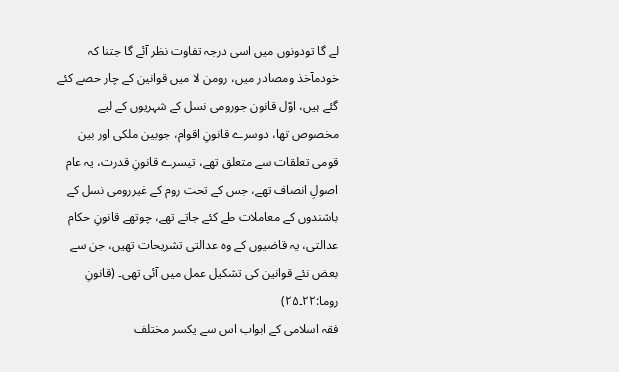لے گا تودونوں میں اسی درجہ تفاوت نظر آئے گا جتنا کہ خودمآخذ ومصادر میں، رومن لا میں قوانین کے چار حصے کئے گئے ہیں، اوّل قانون جورومی نسل کے شہریوں کے لیے مخصوص تھا، دوسرے قانونِ اقوام، جوبین ملکی اور بین قومی تعلقات سے متعلق تھے، تیسرے قانونِ قدرت، یہ عام اصولِ انصاف تھے، جس کے تحت روم کے غیررومی نسل کے باشندوں کے معاملات طے کئے جاتے تھے، چوتھے قانونِ حکام عدالتی، یہ قاضیوں کے وہ عدالتی تشریحات تھیں، جن سے بعض نئے قوانین کی تشکیل عمل میں آئی تھی۔ (قانونِ روما:۲۲۔۲۵)
فقہ اسلامی کے ابواب اس سے یکسر مختلف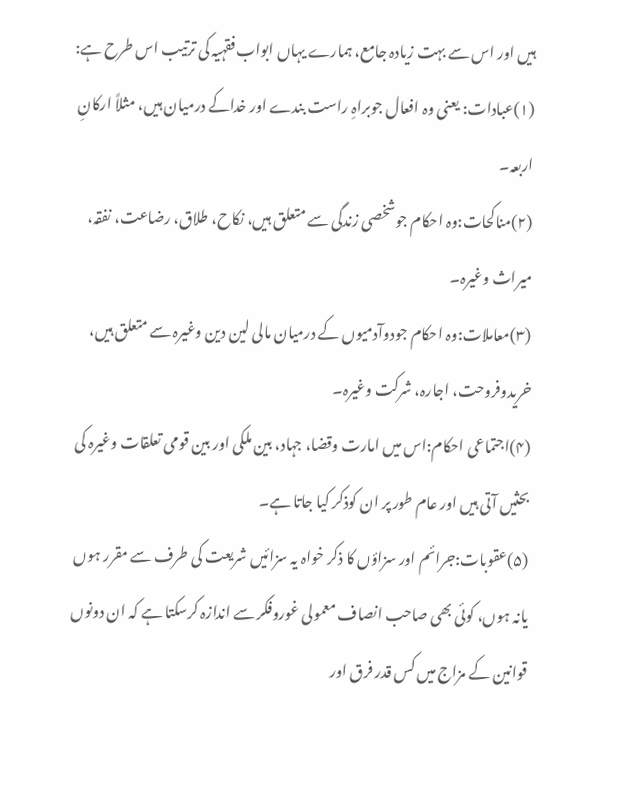ہیں اور اس سے بہت زیادہ جامع، ہمارے یہاں ابواب فقہیہ کی ترتیب اس طرح ہے:
(۱)عبادات: یعنی وہ افعال جوبراہِ راست بندے اور خداکے درمیان ہیں، مثلاً ارکانِ اربعہ۔
(۲)مناکحات:وہ احکام جوشخصی زندگی سے متعلق ہیں، نکاح، طلاق، رضاعت، نفقہ، میراث وغیرہ۔
(۳)معاملات:وہ احکام جودوآدمیوں کے درمیان مالی لین دین وغیرہ سے متعلق ہیں، خریدوفروحت، اجارہ، شرکت وغیرہ۔
(۴)اجتماعی احکام:اس میں امارت وقضا، جہاد، بین ملکی اور بین قومی تعلقات وغیرہ کی بحثیں آتی ہیں اور عام طور پر ان کوذکر کیا جاتا ہے۔
(۵)عقوبات:جرائم اور سزاؤں کا ذکر خواہ یہ سزائیں شریعت کی طرف سے مقرر ہوں یانہ ہوں، کوئی بھی صاحب انصاف معمولی غوروفکر سے اندازہ کرسکتا ہے کہ ان دونوں قوانین کے مزاج میں کس قدر فرق اور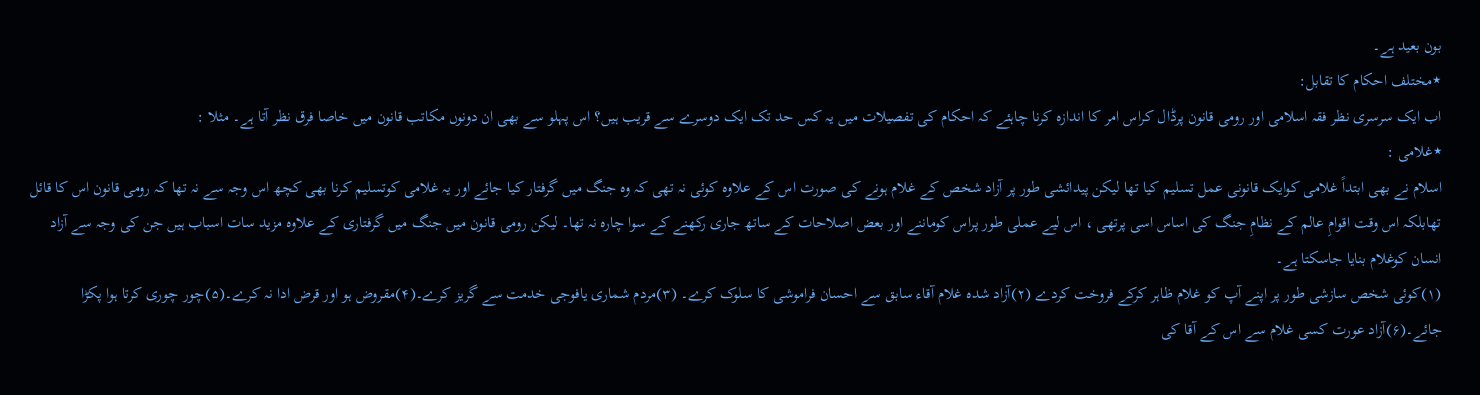بون بعید ہے۔
٭مختلف احکام کا تقابل:
اب ایک سرسری نظر فقہ اسلامی اور رومی قانون پرڈال کراس امر کا اندازہ کرنا چاہئے کہ احکام کی تفصیلات میں یہ کس حد تک ایک دوسرے سے قریب ہیں؟ اس پہلو سے بھی ان دونوں مکاتب قانون میں خاصا فرق نظر آتا ہے۔ مثلا :
٭غلامی :
اسلام نے بھی ابتداً غلامی کوایک قانونی عمل تسلیم کیا تھا لیکن پیدائشی طور پر آزاد شخص کے غلام ہونے کی صورت اس کے علاوہ کوئی نہ تھی کہ وہ جنگ میں گرفتار کیا جائے اور یہ غلامی کوتسلیم کرنا بھی کچھ اس وجہ سے نہ تھا کہ رومی قانون اس کا قائل تھابلکہ اس وقت اقوامِ عالم کے نظامِ جنگ کی اساس اسی پرتھی ، اس لیے عملی طور پراس کوماننے اور بعض اصلاحات کے ساتھ جاری رکھنے کے سوا چارہ نہ تھا۔ لیکن رومی قانون میں جنگ میں گرفتاری کے علاوہ مزید سات اسباب ہیں جن کی وجہ سے آزاد انسان کوغلام بنایا جاسکتا ہے۔
(۱)کوئی شخص سازشی طور پر اپنے آپ کو غلام ظاہر کرکے فروخت کردے (۲)آزاد شدہ غلام آقاء سابق سے احسان فراموشی کا سلوک کرے۔ (۳)مردم شماری یافوجی خدمت سے گریز کرے۔(۴)مقروض ہو اور قرض ادا نہ کرے۔(۵)چور چوری کرتا ہوا پکڑا جائے۔(۶)آزاد عورت کسی غلام سے اس کے آقا کی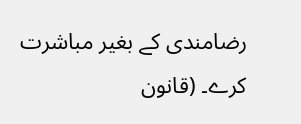رضامندی کے بغیر مباشرت کرے۔ (قانون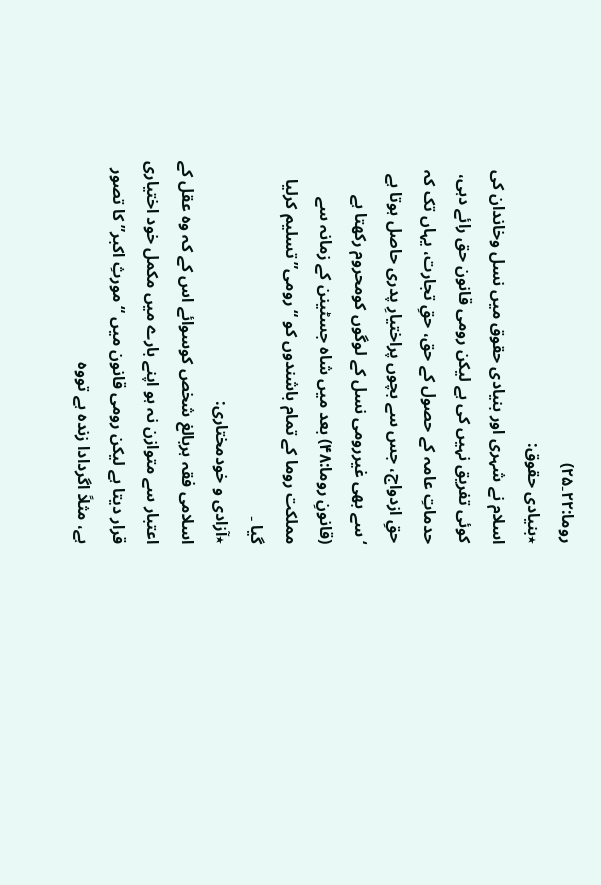روما:۲۲۔۲۵)
٭بنیادی حقوق:
اسلام نے شہری اور بنیادی حقوق میں نسل وخاندان کی کوئی تفریق نہیں کی ہے لیکن رومی قانون حق رائے دہی، حدماتِ عامہ کے حصول کے حق، حقِ تجارت، یہاں تک کہ حقِ ازدواج، جس سے بچوں پراختیارِ پدری حاصل ہوتا ہے ‘سے بھی غیررومی نسل کے لوگوں کومحروم رکھتا ہے (قانونِ روما:۴۸) بعد میں شاہ جسٹینن کے زمانہ سے مملکت روما کے تمام باشندوں کو “رومی” تسلیم کرلیا گیا ۔
٭آزادی و خودمختاری:
اسلامی فقہ ہربالغ شخص کوسوائے اس کے کہ وہ عقل کے اعتبار سے متوازن نہ ہو اپنے بارے میں مکمل خود اختیاری قرار دیتا ہے لیکن رومی قانون میں “مورثِ اکبر” کا تصور ہے، مثلاً اگردادا زندہ ہے تووہ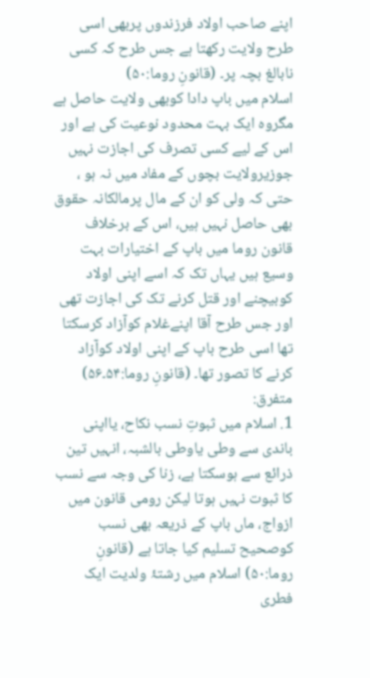اپنے صاحب اولاد فرزندوں پربھی اسی طرح ولایت رکھتا ہے جس طرح کہ کسی نابالغ بچہ پر۔ (قانونِ روما:۵۰)
اسلام میں باپ دادا کوبھی ولایت حاصل ہے مگروہ ایک بہت محدود نوعیت کی ہے اور اس کے لیے کسی تصرف کی اجازت نہیں جوزیرولایت بچوں کے مفاد میں نہ ہو ، حتی کہ ولی کو ان کے مال پرمالکانہ حقوق بھی حاصل نہیں ہیں، اس کے برخلاف قانون روما میں باپ کے اختیارات بہت وسیع ہیں یہاں تک کہ اسے اپنی اولاد کوبیچنے اور قتل کرنے تک کی اجازت تھی اور جس طرح آقا اپنےغلام کوآزاد کرسکتا تھا اسی طرح باپ کے اپنی اولاد کوآزاد کرنے کا تصور تھا۔ (قانونِ روما:۵۴۔۵۶)
متفرق:
1. اسلام میں ثبوتِ نسب نکاح، یااپنی باندی سے وطی یاوطی بالشبہ، انہیں تین ذرائع سے ہوسکتا ہے، زنا کی وجہ سے نسب کا ثبوت نہیں ہوتا لیکن رومی قانون میں ازواج، ماں باپ کے ذریعہ بھی نسب کوصحیح تسلیم کیا جاتا ہے (قانونِ روما:۵۰) اسلام میں رشتۂ ولدیت ایک فطری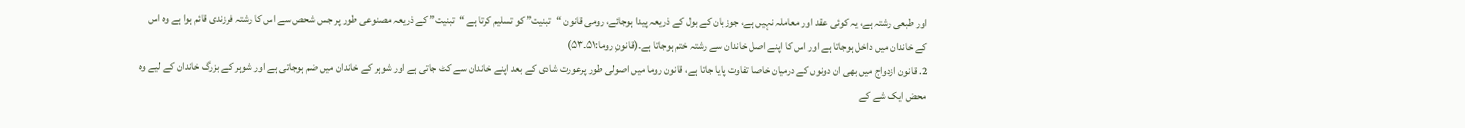اور طبعی رشتہ ہے، یہ کوئی عقد اور معاملہ نہیں ہے، جوزبان کے بول کے ذریعہ پیدا ہوجائے، رومی قانون “تبنیت” کو تسلیم کرتا ہے “تبنیت” کے ذریعہ مصنوعی طور پر جس شحص سے اس کا رشتہ فرزندی قائم ہوا ہے وہ اس کے خاندان میں داخل ہوجاتا ہے اور اس کا اپنے اصل خاندان سے رشتہ ختم ہوجاتا ہے۔(قانونِ روما:۵۱۔۵۳)
2. قانون ازدواج میں بھی ان دونوں کے درمیان خاصا تفاوت پایا جاتا ہے، قانون روما میں اصولی طور پرعورت شادی کے بعد اپنے خاندان سے کٹ جاتی ہے اور شوہر کے خاندان میں ضم ہوجاتی ہے اور شوہر کے بزرگ خاندان کے لیے وہ محض ایک شے کے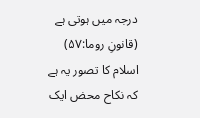درجہ میں ہوتی ہے (قانونِ روما:۵۷) اسلام کا تصور یہ ہے کہ نکاح محض ایک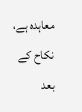معاہدہ ہے، نکاح کے بعد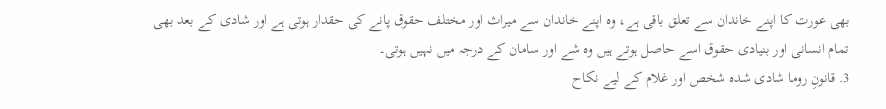بھی عورت کا اپنے خاندان سے تعلق باقی ہے، وہ اپنے خاندان سے میراث اور مختلف حقوق پانے کی حقدار ہوتی ہے اور شادی کے بعد بھی تمام انسانی اور بنیادی حقوق اسے حاصل ہوتے ہیں وہ شے اور سامان کے درجہ میں نہیں ہوتی۔
3. قانونِ روما شادی شدہ شخص اور غلام کے لیے نکاح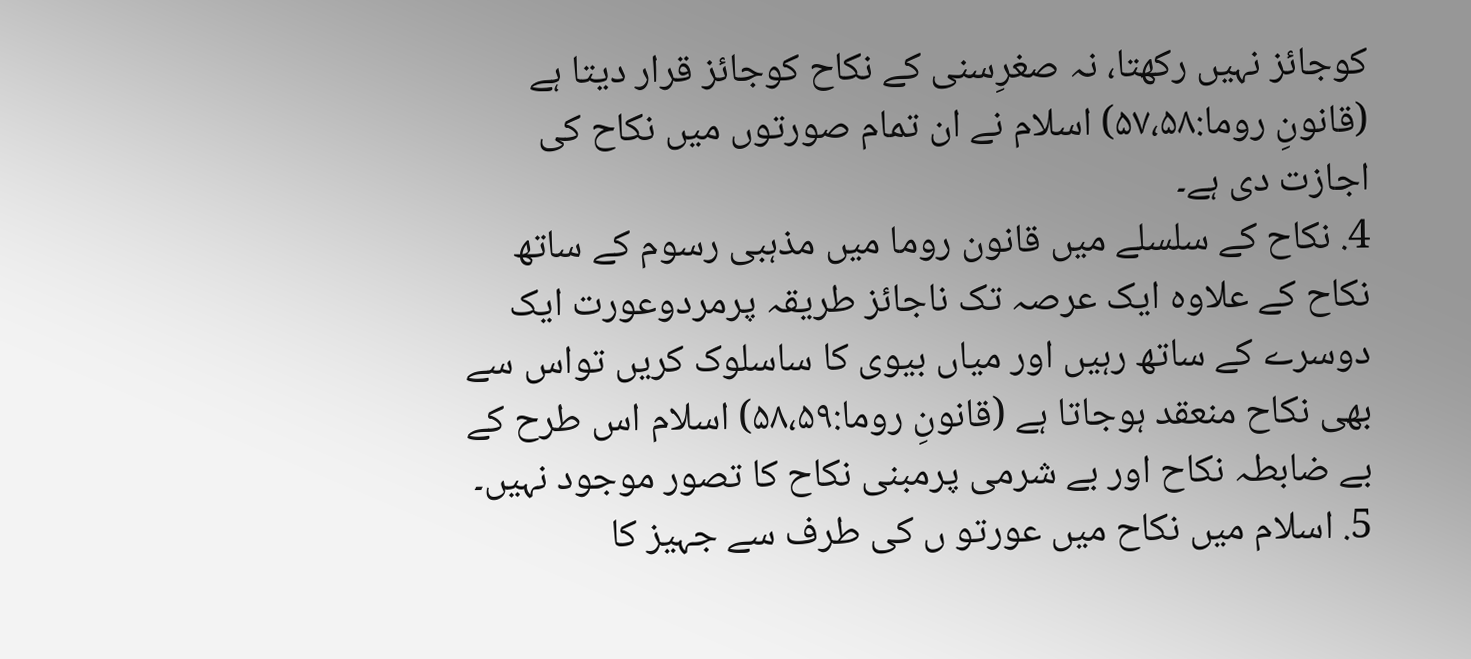کوجائز نہیں رکھتا، نہ صغرِسنی کے نکاح کوجائز قرار دیتا ہے (قانونِ روما:۵۷،۵۸) اسلام نے ان تمام صورتوں میں نکاح کی اجازت دی ہے۔
4. نکاح کے سلسلے میں قانون روما میں مذہبی رسوم کے ساتھ نکاح کے علاوہ ایک عرصہ تک ناجائز طریقہ پرمردوعورت ایک دوسرے کے ساتھ رہیں اور میاں بیوی کا ساسلوک کریں تواس سے بھی نکاح منعقد ہوجاتا ہے (قانونِ روما:۵۸،۵۹) اسلام اس طرح کے بے ضابطہ نکاح اور بے شرمی پرمبنی نکاح کا تصور موجود نہیں۔
5. اسلام میں نکاح میں عورتو ں کی طرف سے جہیز کا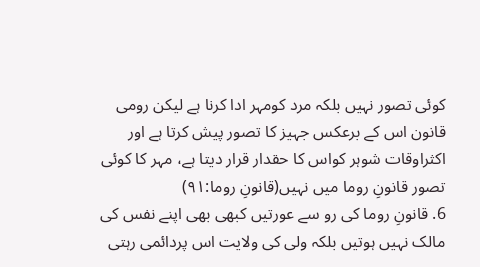کوئی تصور نہیں بلکہ مرد کومہر ادا کرنا ہے لیکن رومی قانون اس کے برعکس جہیز کا تصور پیش کرتا ہے اور اکثراوقات شوہر کواس کا حقدار قرار دیتا ہے، مہر کا کوئی تصور قانونِ روما میں نہیں(قانونِ روما:۹۱)
6. قانونِ روما کی رو سے عورتیں کبھی بھی اپنے نفس کی مالک نہیں ہوتیں بلکہ ولی کی ولایت اس پردائمی رہتی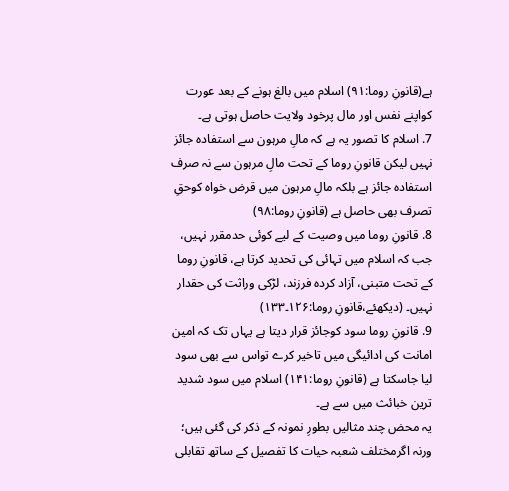ہے(قانونِ روما:۹۱) اسلام میں بالغ ہونے کے بعد عورت کواپنے نفس اور مال پرخود ولایت حاصل ہوتی ہے۔
7. اسلام کا تصور یہ ہے کہ مالِ مرہون سے استفادہ جائز نہیں لیکن قانونِ روما کے تحت مالِ مرہون سے نہ صرف استفادہ جائز ہے بلکہ مالِ مرہون میں قرض خواہ کوحقِ تصرف بھی حاصل ہے (قانونِ روما:۹۸)
8. قانونِ روما میں وصیت کے لیے کوئی حدمقرر نہیں، جب کہ اسلام میں تہائی کی تحدید کرتا ہے، قانونِ روما کے تحت متبنی، آزاد کردہ فرزند، لڑکی وراثت کی حقدار نہیں۔ (دیکھئے،قانونِ روما:۱۲۶۔۱۳۳)
9. قانونِ روما سود کوجائز قرار دیتا ہے یہاں تک کہ امین امانت کی ادائیگی میں تاخیر کرے تواس سے بھی سود لیا جاسکتا ہے (قانونِ روما:۱۴۱) اسلام میں سود شدید ترین خبائث میں سے ہے۔
یہ محض چند مثالیں بطورِ نمونہ کے ذکر کی گئی ہیں؛ ورنہ اگرمختلف شعبہ حیات کا تفصیل کے ساتھ تقابلی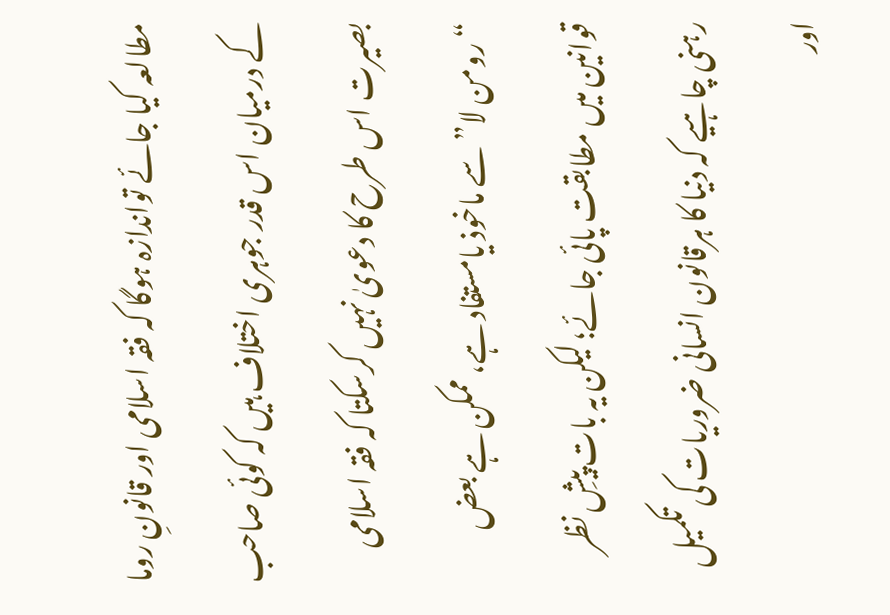مطالعہ کیا جائے تواندازہ ہوگا کہ فقہ اسلامی اور قانونِ روما کے درمیان اس قدر جوہری اختلاف ہیں کہ کوئی صاحب بصیرت اس طرح کا دعویٰ نہیں کرسکتا کہ فقہ اسلامی “رومن لا” سے ماخوذ یامستفاد ہے، ممکن ہے بعض قوانین میں مطابقت پائی جائے؛ لیکن یہ بات پیشِ نظر رہنی چاہیے کہ دنیا کا ہرقانون انسانی ضروریات کی تکمیل اور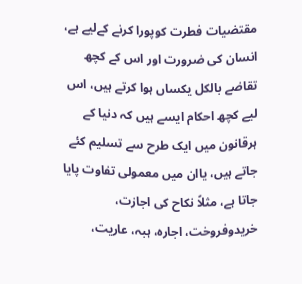مقتضیات فطرت کوپورا کرنے کےلیے ہے، انسان کی ضرورت اور اس کے کچھ تقاضے بالکل یکساں ہوا کرتے ہیں، اس لیے کچھ احکام ایسے ہیں کہ دنیا کے ہرقانون میں ایک طرح سے تسلیم کئے جاتے ہیں، یاان میں معمولی تفاوت پایا جاتا ہے، مثلاً نکاح کی اجازت، خریدوفروخت، اجارہ، ہبہ، عاریت،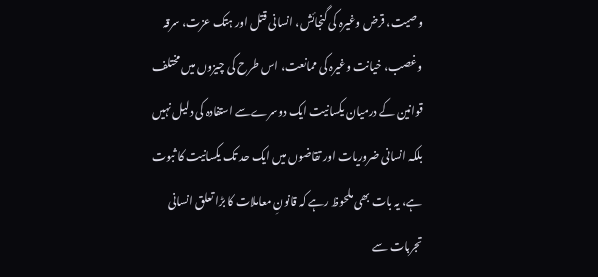وصیت، قرض وغیرہ کی گنجائش، انسانی قتل اور ہتک عزت، سرقہ وغصب، خیانت وغیرہ کی ممانعت، اس طرح کی چیزوں میں مختلف قوانین کے درمیان یکسانیت ایک دوسرےسے استفادہ کی دلیل نہیں بلکہ انسانی ضروریات اور تقاضوں میں ایک حد تک یکسانیت کا ثبوت ہے، یہ بات بھی ملحوظ رہے کہ قانونِ معاملات کا بڑا تعلق انسانی تجربات سے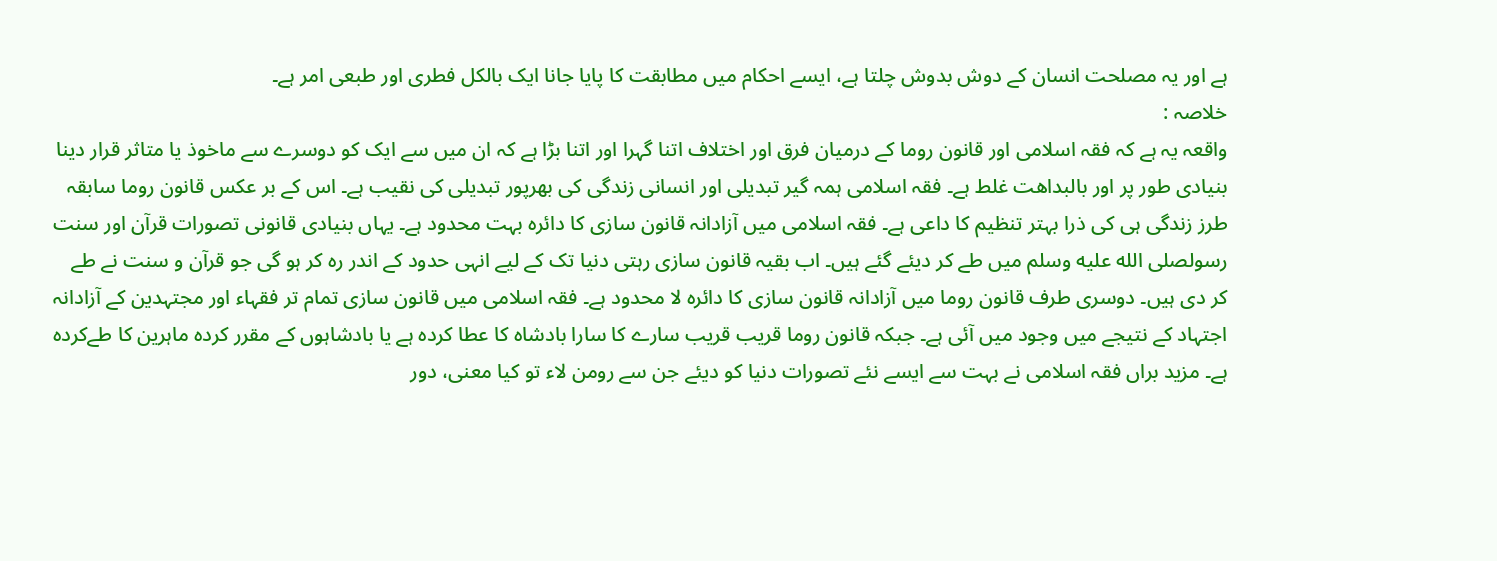ہے اور یہ مصلحت انسان کے دوش بدوش چلتا ہے، ایسے احکام میں مطابقت کا پایا جانا ایک بالکل فطری اور طبعی امر ہے۔
خلاصہ :
واقعہ یہ ہے کہ فقہ اسلامی اور قانون روما کے درمیان فرق اور اختلاف اتنا گہرا اور اتنا بڑا ہے کہ ان میں سے ایک کو دوسرے سے ماخوذ یا متاثر قرار دینا بنیادی طور پر اور بالبداھت غلط ہے۔ فقہ اسلامی ہمہ گیر تبدیلی اور انسانی زندگی کی بھرپور تبدیلی کی نقیب ہے۔ اس کے بر عکس قانون روما سابقہ طرز زندگی ہی کی ذرا بہتر تنظیم کا داعی ہے۔ فقہ اسلامی میں آزادانہ قانون سازی کا دائرہ بہت محدود ہے۔ یہاں بنیادی قانونی تصورات قرآن اور سنت رسولصلى الله عليه وسلم میں طے کر دیئے گئے ہیں۔ اب بقیہ قانون سازی رہتی دنیا تک کے لیے انہی حدود کے اندر رہ کر ہو گی جو قرآن و سنت نے طے کر دی ہیں۔ دوسری طرف قانون روما میں آزادانہ قانون سازی کا دائرہ لا محدود ہے۔ فقہ اسلامی میں قانون سازی تمام تر فقہاء اور مجتہدین کے آزادانہ اجتہاد کے نتیجے میں وجود میں آئی ہے۔ جبکہ قانون روما قریب قریب سارے کا سارا بادشاہ کا عطا کردہ ہے یا بادشاہوں کے مقرر کردہ ماہرین کا طےکردہ ہے۔ مزید براں فقہ اسلامی نے بہت سے ایسے نئے تصورات دنیا کو دیئے جن سے رومن لاء تو کیا معنی، دور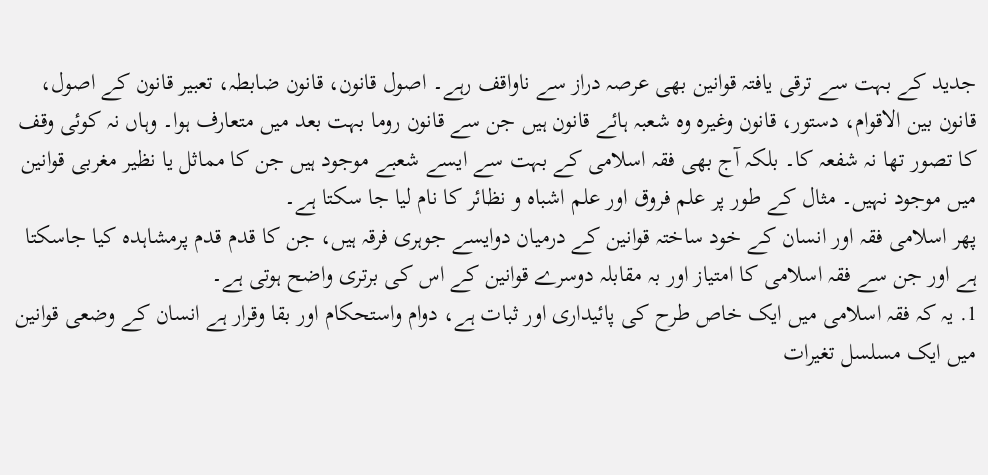جدید کے بہت سے ترقی یافتہ قوانین بھی عرصہ دراز سے ناواقف رہے۔ اصول قانون، قانون ضابطہ، تعبیر قانون کے اصول، قانون بین الاقوام، دستور، قانون وغیرہ وہ شعبہ ہائے قانون ہیں جن سے قانون روما بہت بعد میں متعارف ہوا۔ وہاں نہ کوئی وقف کا تصور تھا نہ شفعہ کا۔ بلکہ آج بھی فقہ اسلامی کے بہت سے ایسے شعبے موجود ہیں جن کا مماثل یا نظیر مغربی قوانین میں موجود نہیں۔ مثال کے طور پر علم فروق اور علم اشباہ و نظائر کا نام لیا جا سکتا ہے۔
پھر اسلامی فقہ اور انسان کے خود ساختہ قوانین کے درمیان دوایسے جوہری فرقہ ہیں، جن کا قدم قدم پرمشاہدہ کیا جاسکتا ہے اور جن سے فقہ اسلامی کا امتیاز اور بہ مقابلہ دوسرے قوانین کے اس کی برتری واضح ہوتی ہے۔
1. یہ کہ فقہ اسلامی میں ایک خاص طرح کی پائیداری اور ثبات ہے، دوام واستحکام اور بقا وقرار ہے انسان کے وضعی قوانین میں ایک مسلسل تغیرات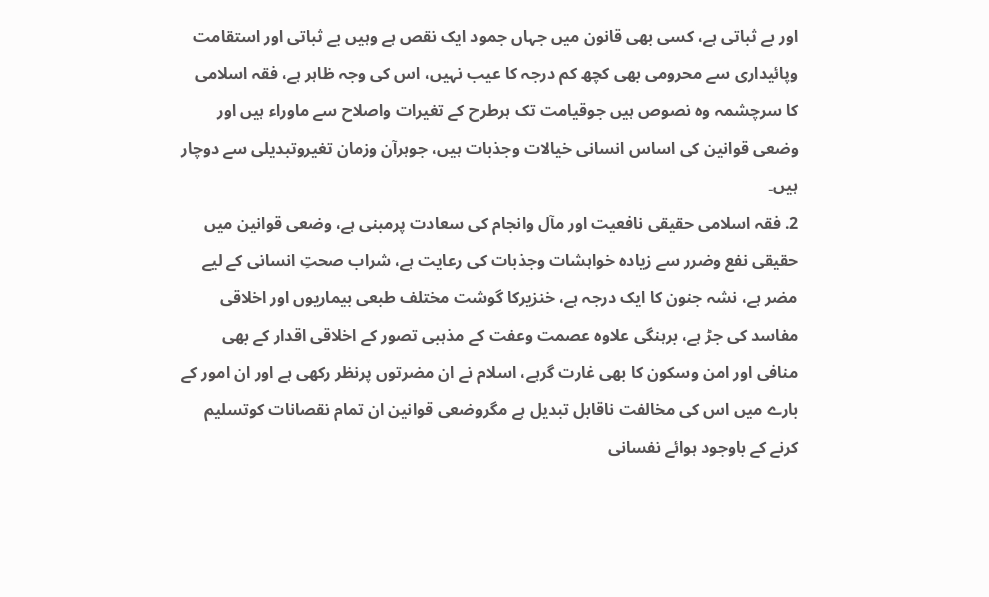اور بے ثباتی ہے، کسی بھی قانون میں جہاں جمود ایک نقص ہے وہیں بے ثباتی اور استقامت وپائیداری سے محرومی بھی کچھ کم درجہ کا عیب نہیں، اس کی وجہ ظاہر ہے، فقہ اسلامی کا سرچشمہ وہ نصوص ہیں جوقیامت تک ہرطرح کے تغیرات واصلاح سے ماوراء ہیں اور وضعی قوانین کی اساس انسانی خیالات وجذبات ہیں، جوہرآن وزمان تغیروتبدیلی سے دوچار ہیں۔
2. فقہ اسلامی حقیقی نافعیت اور مآل وانجام کی سعادت پرمبنی ہے، وضعی قوانین میں حقیقی نفع وضرر سے زیادہ خواہشات وجذبات کی رعایت ہے، شراب صحتِ انسانی کے لیے مضر ہے، نشہ جنون کا ایک درجہ ہے، خنزیرکا گوشت مختلف طبعی بیماریوں اور اخلاقی مفاسد کی جڑ ہے، برہنگی علاوہ عصمت وعفت کے مذہبی تصور کے اخلاقی اقدار کے بھی منافی اور امن وسکون کا بھی غارت گرہے، اسلام نے ان مضرتوں پرنظر رکھی ہے اور ان امور کے بارے میں اس کی مخالفت ناقابل تبدیل ہے مگروضعی قوانین ان تمام نقصانات کوتسلیم کرنے کے باوجود ہوائے نفسانی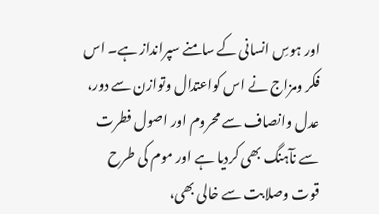اور ہوسِ انسانی کے سامنے سپرانداز ہے۔ اس فکر ومزاج نے اس کواعتدال وتوازن سے دور، عدل وانصاف سے محروم اور اصول فطرت سے نآہنگ بھی کردیا ہے اور موم کی طرح قوت وصلابت سے خالی بھی،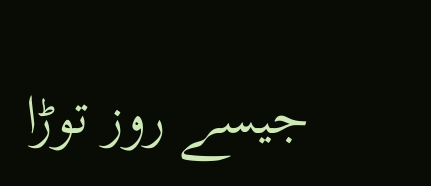جیسے روز توڑا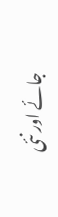جائے اور نئی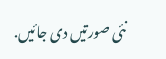نئی صورتیں دی جائیں.